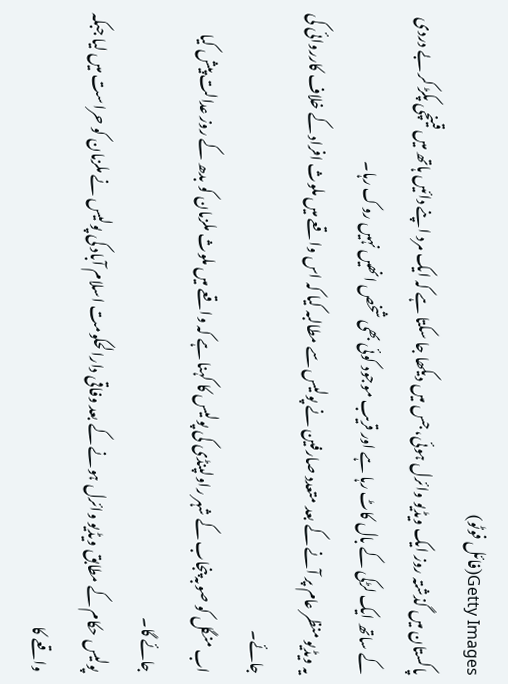Getty Images(فائل فوٹو)
پاکستان میں گذشتہ روز ایک ویڈیو وائرل ہوئی، جس میں دیکھا جا سکتا ہے کہ ایک مرد اپنے دائیں ہاتھ میں قینچی پکڑ کر بے دردی کے ساتھ ایک لڑکی کے بال کاٹ رہا ہے اور قریب موجود کوئی بھی شخص انھیں نہیں روک رہا۔
یہ ویڈیو منظر عام پر آنے کے بعد متعدد صارفین نے پولیس سے مطالبہ کیا کہ اس واقعے میں ملوث افراد کے خلاف کارروائی کی جائے۔
اب منگل کو صوبہ پنجاب کے شہر راولپنڈی کی پولیس کا کہنا ہے کہ واقعے میں ملوث ملزمان کو بدھ کے روز عدالت پیش کیا جائے گا۔
پولیس حکام کے مطابق ویڈیو وائرل ہونے کے بعد وفاقی دارالحکومت اسلام آباد کی پولیس نے ملزمان کو حراست میں لیا جبکہ واقعے کا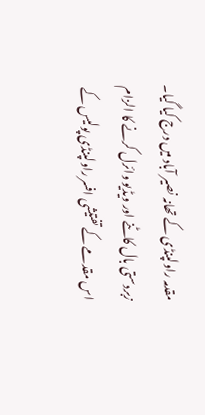مقدمہ راولپنڈی کے تھانہ نصیر آباد میں درج کیا گیا۔
زبردستی بال کاٹنے اور ویڈیو وائرل کرنے کا الزام
اس مقدمے کے تفتیشی افسر راولپنڈی پولیس کے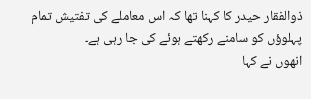ذوالفقار حیدر کا کہنا تھا کہ اس معاملے کی تفتیش تمام پہلوؤں کو سامنے رکھتے ہوئے کی جا رہی ہے۔
انھوں نے کہا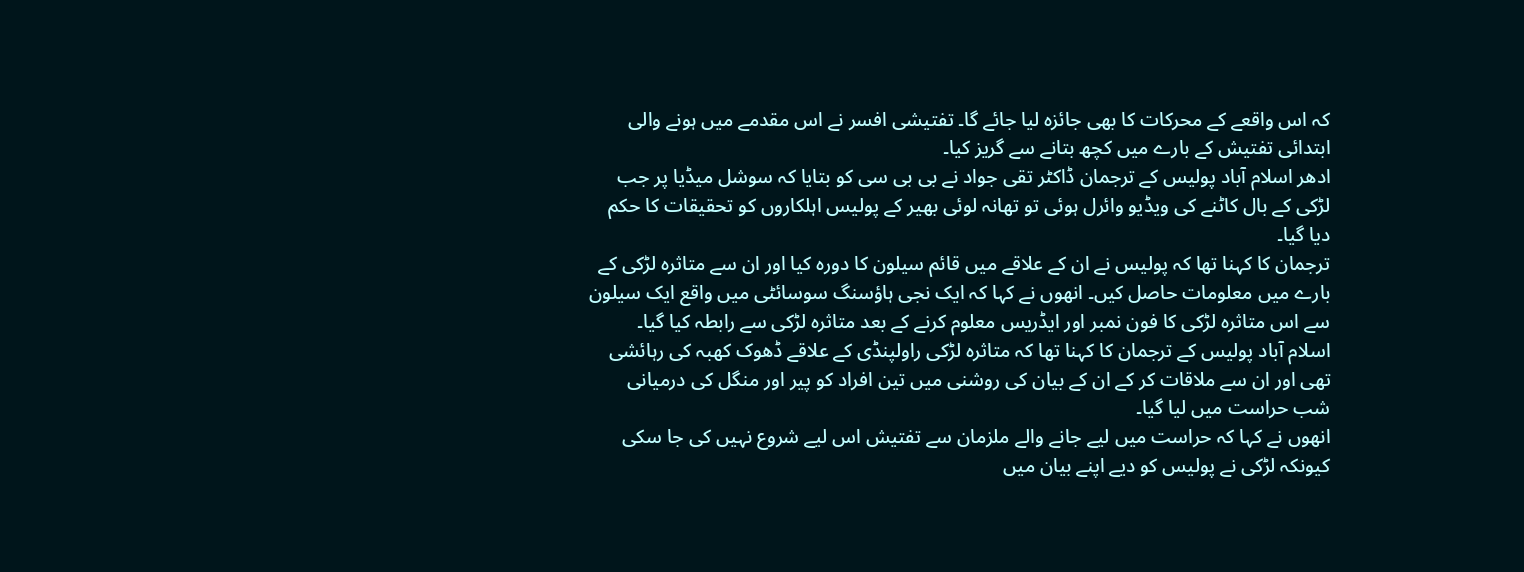کہ اس واقعے کے محرکات کا بھی جائزہ لیا جائے گا۔ تفتیشی افسر نے اس مقدمے میں ہونے والی ابتدائی تفتیش کے بارے میں کچھ بتانے سے گریز کیا۔
ادھر اسلام آباد پولیس کے ترجمان ڈاکٹر تقی جواد نے بی بی سی کو بتایا کہ سوشل میڈیا پر جب لڑکی کے بال کاٹنے کی ویڈیو وائرل ہوئی تو تھانہ لوئی بھیر کے پولیس اہلکاروں کو تحقیقات کا حکم دیا گیا۔
ترجمان کا کہنا تھا کہ پولیس نے ان کے علاقے میں قائم سیلون کا دورہ کیا اور ان سے متاثرہ لڑکی کے بارے میں معلومات حاصل کیں۔ انھوں نے کہا کہ ایک نجی ہاؤسنگ سوسائٹی میں واقع ایک سیلون سے اس متاثرہ لڑکی کا فون نمبر اور ایڈریس معلوم کرنے کے بعد متاثرہ لڑکی سے رابطہ کیا گیا۔
اسلام آباد پولیس کے ترجمان کا کہنا تھا کہ متاثرہ لڑکی راولپنڈی کے علاقے ڈھوک کھبہ کی رہائشی تھی اور ان سے ملاقات کر کے ان کے بیان کی روشنی میں تین افراد کو پیر اور منگل کی درمیانی شب حراست میں لیا گیا۔
انھوں نے کہا کہ حراست میں لیے جانے والے ملزمان سے تفتیش اس لیے شروع نہیں کی جا سکی کیونکہ لڑکی نے پولیس کو دیے اپنے بیان میں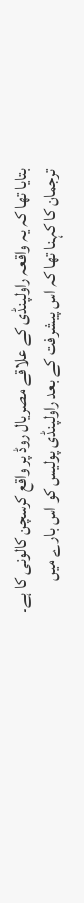بتایا تھا کہ یہ واقعہ راولپنڈی کے علاقے مصریال روڈ پر واقع کرسچن کالونی کا ہے۔
ترجمان کا کہنا تھا کہ اس پیشرفت کے بعد راولپنڈی پولیس کو اس بارے میں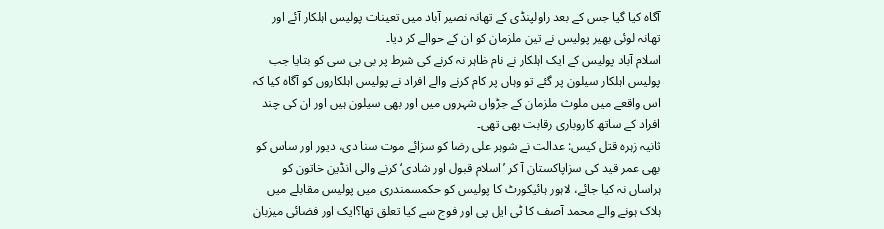آگاہ کیا گیا جس کے بعد راولپنڈی کے تھانہ نصیر آباد میں تعینات پولیس اہلکار آئے اور تھانہ لوئی بھیر پولیس نے تین ملزمان کو ان کے حوالے کر دیا۔
اسلام آباد پولیس کے ایک اہلکار نے نام ظاہر نہ کرنے کی شرط پر بی بی سی کو بتایا جب پولیس اہلکار سیلون پر گئے تو وہاں پر کام کرنے والے افراد نے پولیس اہلکاروں کو آگاہ کیا کہ اس واقعے میں ملوث ملزمان کے جڑواں شہروں میں اور بھی سیلون ہیں اور ان کی چند افراد کے ساتھ کاروباری رقابت بھی تھی۔
ثانیہ زہرہ قتل کیس: عدالت نے شوہر علی رضا کو سزائے موت سنا دی، دیور اور ساس کو بھی عمر قید کی سزاپاکستان آ کر ’اسلام قبول اور شادی‘ کرنے والی انڈین خاتون کو ہراساں نہ کیا جائے، لاہور ہائیکورٹ کا پولیس کو حکمسمندری میں پولیس مقابلے میں ہلاک ہونے والے محمد آصف کا ٹی ایل پی اور فوج سے کیا تعلق تھا؟ایک اور فضائی میزبان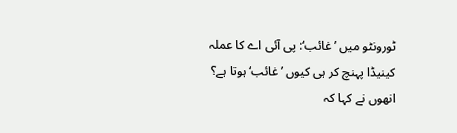ٹورونٹو میں ’غائب‘: پی آئی اے کا عملہ کینیڈا پہنچ کر ہی کیوں ’غائب‘ ہوتا ہے؟
انھوں نے کہا کہ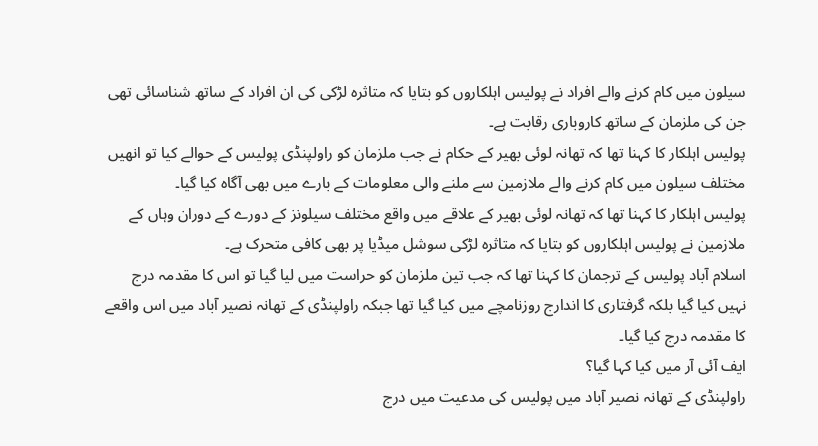سیلون میں کام کرنے والے افراد نے پولیس اہلکاروں کو بتایا کہ متاثرہ لڑکی کی ان افراد کے ساتھ شناسائی تھی جن کی ملزمان کے ساتھ کاروباری رقابت ہے۔
پولیس اہلکار کا کہنا تھا کہ تھانہ لوئی بھیر کے حکام نے جب ملزمان کو راولپنڈی پولیس کے حوالے کیا تو انھیں مختلف سیلون میں کام کرنے والے ملازمین سے ملنے والی معلومات کے بارے میں بھی آگاہ کیا گیا۔
پولیس اہلکار کا کہنا تھا کہ تھانہ لوئی بھیر کے علاقے میں واقع مختلف سیلونز کے دورے کے دوران وہاں کے ملازمین نے پولیس اہلکاروں کو بتایا کہ متاثرہ لڑکی سوشل میڈیا پر بھی کافی متحرک ہے۔
اسلام آباد پولیس کے ترجمان کا کہنا تھا کہ جب تین ملزمان کو حراست میں لیا گیا تو اس کا مقدمہ درج نہیں کیا گیا بلکہ گرفتاری کا اندارج روزنامچے میں کیا گیا تھا جبکہ راولپنڈی کے تھانہ نصیر آباد میں اس واقعے کا مقدمہ درج کیا گیا۔
ایف آئی آر میں کیا کہا گیا؟
راولپنڈی کے تھانہ نصیر آباد میں پولیس کی مدعیت میں درج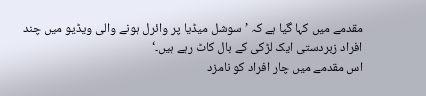مقدمے میں کہا گیا ہے کہ ’سوشل میڈیا پر وائرل ہونے والی ویڈیو میں چند افراد زبردستی ایک لڑکی کے بال کاٹ رہے ہیں۔‘
اس مقدمے میں چار افراد کو نامزد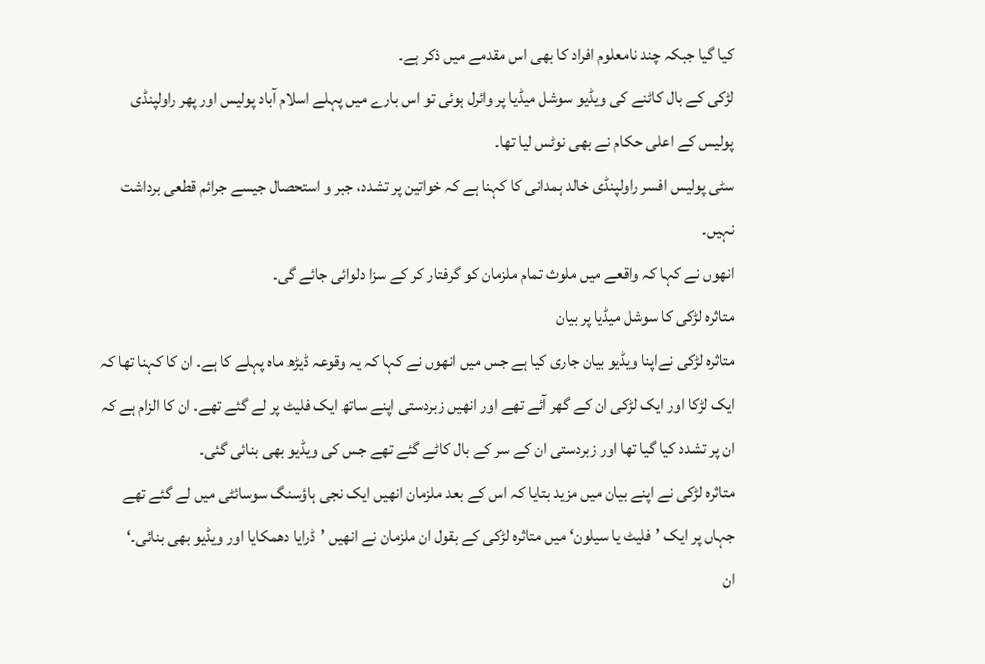کیا گیا جبکہ چند نامعلوم افراد کا بھی اس مقدمے میں ذکر ہے۔
لڑکی کے بال کاٹنے کی ویڈیو سوشل میڈیا پر وائرل ہوئی تو اس بارے میں پہلے اسلام آباد پولیس اور پھر راولپنڈی پولیس کے اعلی حکام نے بھی نوٹس لیا تھا۔
سٹی پولیس افسر راولپنڈی خالد ہمدانی کا کہنا ہے کہ خواتین پر تشدد، جبر و استحصال جیسے جرائم قطعی برداشت نہیں۔
انھوں نے کہا کہ واقعے میں ملوث تمام ملزمان کو گرفتار کر کے سزا دلوائی جائے گی۔
متاثرہ لڑکی کا سوشل میڈیا پر بیان
متاثرہ لڑکی نےاپنا ویڈیو بیان جاری کیا ہے جس میں انھوں نے کہا کہ یہ وقوعہ ڈیڑھ ماہ پہلے کا ہے۔ ان کا کہنا تھا کہ ایک لڑکا اور ایک لڑکی ان کے گھر آئے تھے اور انھیں زبردستی اپنے ساتھ ایک فلیٹ پر لے گئے تھے۔ ان کا الزام ہے کہ ان پر تشدد کیا گیا تھا اور زبردستی ان کے سر کے بال کاٹے گئے تھے جس کی ویڈیو بھی بنائی گئی۔
متاثرہ لڑکی نے اپنے بیان میں مزید بتایا کہ اس کے بعد ملزمان انھیں ایک نجی ہاؤسنگ سوسائٹی میں لے گئے تھے جہاں پر ایک ’فلیٹ یا سیلون‘ میں متاثرہ لڑکی کے بقول ان ملزمان نے انھیں ’ڈرایا دھمکایا اور ویڈیو بھی بنائی۔‘
ان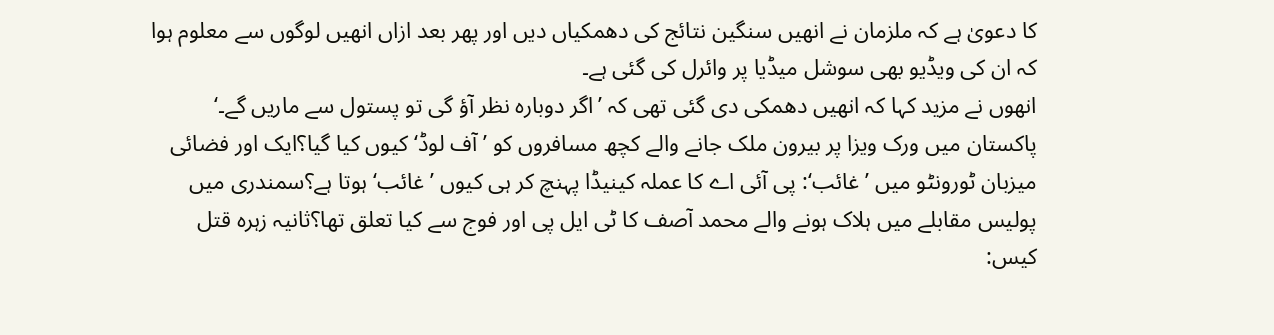کا دعویٰ ہے کہ ملزمان نے انھیں سنگین نتائج کی دھمکیاں دیں اور پھر بعد ازاں انھیں لوگوں سے معلوم ہوا کہ ان کی ویڈیو بھی سوشل میڈیا پر وائرل کی گئی ہے۔
انھوں نے مزید کہا کہ انھیں دھمکی دی گئی تھی کہ ’اگر دوبارہ نظر آؤ گی تو پستول سے ماریں گے۔‘
پاکستان میں ورک ویزا پر بیرون ملک جانے والے کچھ مسافروں کو ’آف لوڈ‘ کیوں کیا گیا؟ایک اور فضائی میزبان ٹورونٹو میں ’غائب‘: پی آئی اے کا عملہ کینیڈا پہنچ کر ہی کیوں ’غائب‘ ہوتا ہے؟سمندری میں پولیس مقابلے میں ہلاک ہونے والے محمد آصف کا ٹی ایل پی اور فوج سے کیا تعلق تھا؟ثانیہ زہرہ قتل کیس: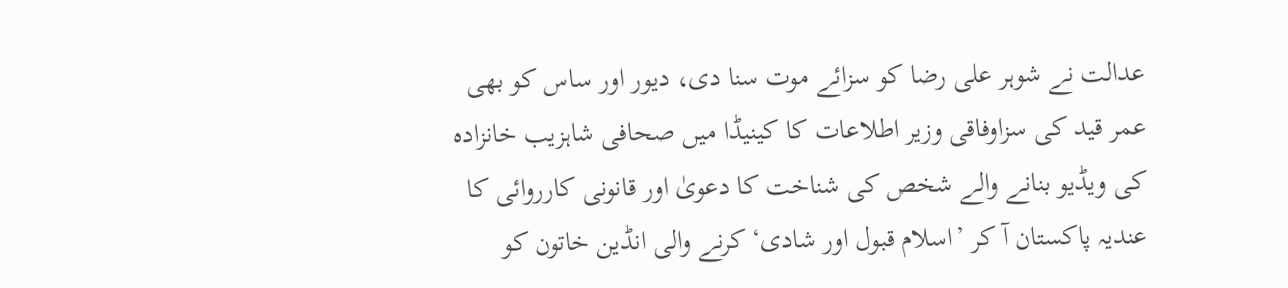عدالت نے شوہر علی رضا کو سزائے موت سنا دی، دیور اور ساس کو بھی عمر قید کی سزاوفاقی وزیر اطلاعات کا کینیڈا میں صحافی شاہزیب خانزادہ کی ویڈیو بنانے والے شخص کی شناخت کا دعویٰ اور قانونی کارروائی کا عندیہ پاکستان آ کر ’اسلام قبول اور شادی‘ کرنے والی انڈین خاتون کو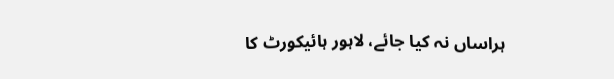ہراساں نہ کیا جائے، لاہور ہائیکورٹ کا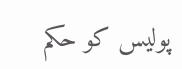پولیس کو حکم